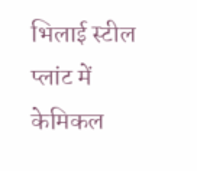भिलाई स्टील प्लांट में केमिकल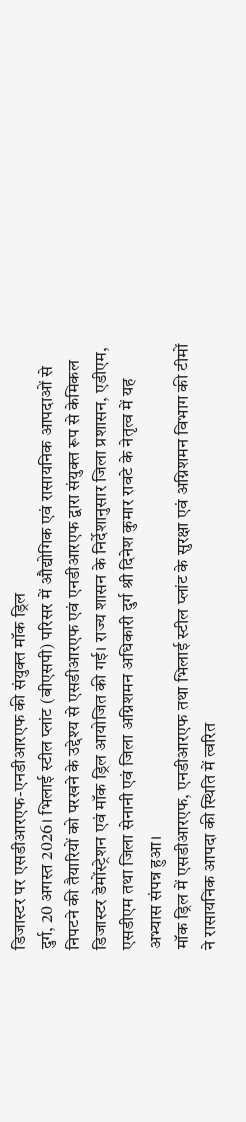डिजास्टर पर एसडीआरएफ-एनडीआरएफ की संयुक्त मॉक ड्रिल
दुर्ग, 20 अगस्त 2026। भिलाई स्टील प्लांट (बीएसपी) परिसर में औद्योगिक एवं रासायनिक आपदाओं से निपटने की तैयारियों को परखने के उद्देश्य से एसडीआरएफ एवं एनडीआरएफ द्वारा संयुक्त रूप से केमिकल डिजास्टर डेमोंस्ट्रेशन एवं मॉक ड्रिल आयोजित की गई। राज्य शासन के निर्देशानुसार जिला प्रशासन, एडीएम, एसडीएम तथा जिला सेनानी एवं जिला अग्निशमन अधिकारी दुर्ग श्री दिनेश कुमार रावटे के नेतृत्व में यह अभ्यास संपन्न हुआ।
मॉक ड्रिल में एसडीआरएफ, एनडीआरएफ तथा भिलाई स्टील प्लांट के सुरक्षा एवं अग्निशमन विभाग की टीमों ने रासायनिक आपदा की स्थिति में त्वरित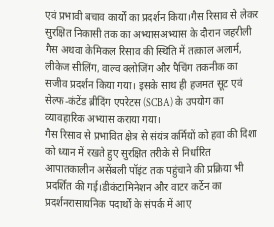एवं प्रभावी बचाव कार्यों का प्रदर्शन किया।गैस रिसाव से लेकर सुरक्षित निकासी तक का अभ्यासअभ्यास के दौरान जहरीली गैस अथवा केमिकल रिसाव की स्थिति में तत्काल अलार्म, लीकेज सीलिंग, वाल्व क्लोजिंग और पैचिंग तकनीक का सजीव प्रदर्शन किया गया। इसके साथ ही हजमत सूट एवं सेल्फ-कंटेंड ब्रीदिंग एपरेटस (SCBA) के उपयोग का व्यावहारिक अभ्यास कराया गया।
गैस रिसाव से प्रभावित क्षेत्र से संयंत्र कर्मियों को हवा की दिशा को ध्यान में रखते हुए सुरक्षित तरीके से निर्धारित आपातकालीन असेंबली पॉइंट तक पहुंचाने की प्रक्रिया भी प्रदर्शित की गई।डीकंटामिनेशन और वाटर कर्टेन का प्रदर्शनरासायनिक पदार्थों के संपर्क में आए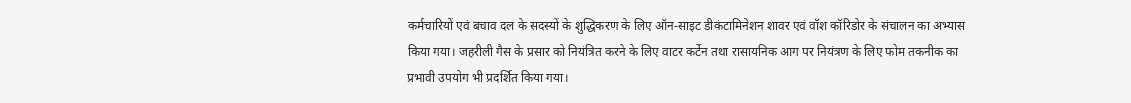कर्मचारियों एवं बचाव दल के सदस्यों के शुद्धिकरण के लिए ऑन-साइट डीकंटामिनेशन शावर एवं वॉश कॉरिडोर के संचालन का अभ्यास किया गया। जहरीली गैस के प्रसार को नियंत्रित करने के लिए वाटर कर्टेन तथा रासायनिक आग पर नियंत्रण के लिए फोम तकनीक का प्रभावी उपयोग भी प्रदर्शित किया गया।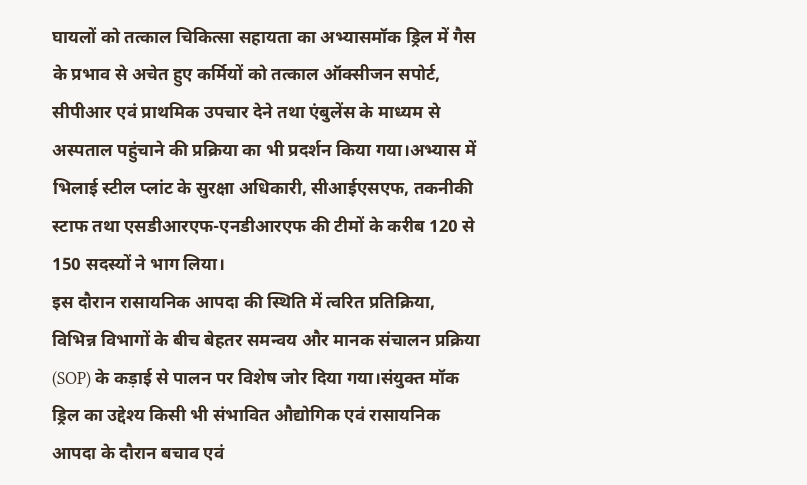घायलों को तत्काल चिकित्सा सहायता का अभ्यासमॉक ड्रिल में गैस के प्रभाव से अचेत हुए कर्मियों को तत्काल ऑक्सीजन सपोर्ट, सीपीआर एवं प्राथमिक उपचार देने तथा एंबुलेंस के माध्यम से अस्पताल पहुंचाने की प्रक्रिया का भी प्रदर्शन किया गया।अभ्यास में भिलाई स्टील प्लांट के सुरक्षा अधिकारी, सीआईएसएफ, तकनीकी स्टाफ तथा एसडीआरएफ-एनडीआरएफ की टीमों के करीब 120 से 150 सदस्यों ने भाग लिया।
इस दौरान रासायनिक आपदा की स्थिति में त्वरित प्रतिक्रिया, विभिन्न विभागों के बीच बेहतर समन्वय और मानक संचालन प्रक्रिया (SOP) के कड़ाई से पालन पर विशेष जोर दिया गया।संयुक्त मॉक ड्रिल का उद्देश्य किसी भी संभावित औद्योगिक एवं रासायनिक आपदा के दौरान बचाव एवं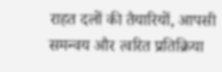राहत दलों की तैयारियों, आपसी समन्वय और त्वरित प्रतिक्रिया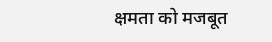क्षमता को मजबूत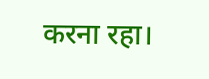करना रहा।